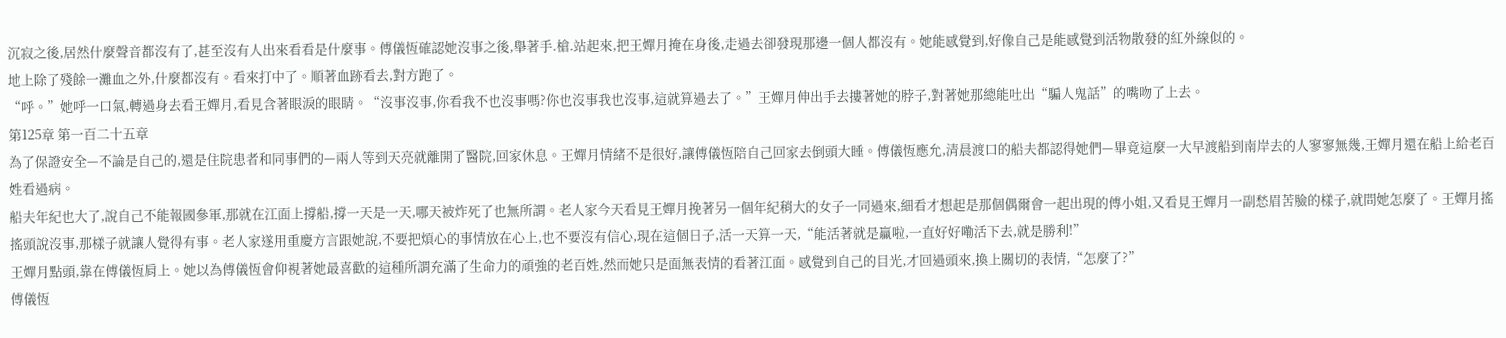沉寂之後,居然什麼聲音都沒有了,甚至沒有人出來看看是什麼事。傅儀恆確認她沒事之後,舉著手.槍.站起來,把王嬋月掩在身後,走過去卻發現那邊一個人都沒有。她能感覺到,好像自己是能感覺到活物散發的紅外線似的。
地上除了殘餘一灘血之外,什麼都沒有。看來打中了。順著血跡看去,對方跑了。
“呼。”她呼一口氣,轉過身去看王嬋月,看見含著眼淚的眼睛。“沒事沒事,你看我不也沒事嗎?你也沒事我也沒事,這就算過去了。”王嬋月伸出手去摟著她的脖子,對著她那總能吐出“騙人鬼話”的嘴吻了上去。
第125章 第一百二十五章
為了保證安全—不論是自己的,還是住院患者和同事們的—兩人等到天亮就離開了醫院,回家休息。王嬋月情緒不是很好,讓傅儀恆陪自己回家去倒頭大睡。傅儀恆應允,清晨渡口的船夫都認得她們—畢竟這麼一大早渡船到南岸去的人寥寥無幾,王嬋月還在船上給老百姓看過病。
船夫年紀也大了,說自己不能報國參軍,那就在江面上撐船,撐一天是一天,哪天被炸死了也無所謂。老人家今天看見王嬋月挽著另一個年紀稍大的女子一同過來,細看才想起是那個偶爾會一起出現的傅小姐,又看見王嬋月一副愁眉苦臉的樣子,就問她怎麼了。王嬋月搖搖頭說沒事,那樣子就讓人覺得有事。老人家遂用重慶方言跟她說,不要把煩心的事情放在心上,也不要沒有信心,現在這個日子,活一天算一天,“能活著就是贏啦,一直好好嘞活下去,就是勝利!”
王嬋月點頭,靠在傅儀恆肩上。她以為傅儀恆會仰視著她最喜歡的這種所謂充滿了生命力的頑強的老百姓,然而她只是面無表情的看著江面。感覺到自己的目光,才回過頭來,換上關切的表情,“怎麼了?”
傅儀恆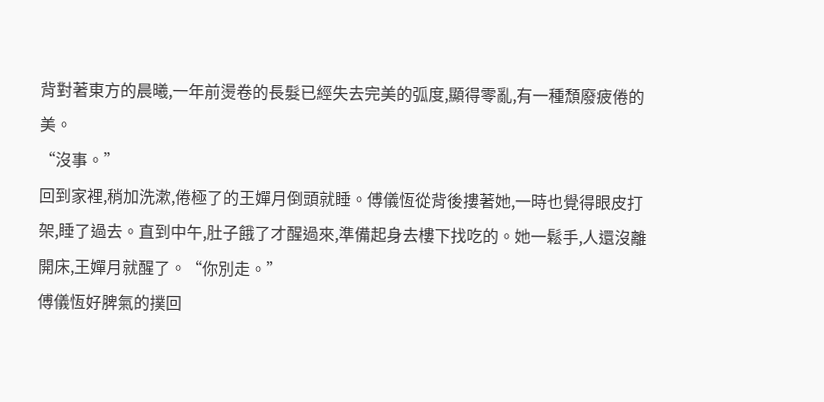背對著東方的晨曦,一年前燙卷的長髮已經失去完美的弧度,顯得零亂,有一種頹廢疲倦的美。
“沒事。”
回到家裡,稍加洗漱,倦極了的王嬋月倒頭就睡。傅儀恆從背後摟著她,一時也覺得眼皮打架,睡了過去。直到中午,肚子餓了才醒過來,準備起身去樓下找吃的。她一鬆手,人還沒離開床,王嬋月就醒了。“你別走。”
傅儀恆好脾氣的撲回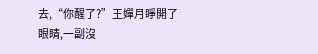去,“你醒了?”王嬋月睜開了眼睛,一副沒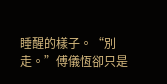睡醒的樣子。“別走。”傅儀恆卻只是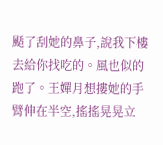颳了刮她的鼻子,說我下樓去給你找吃的。風也似的跑了。王嬋月想摟她的手臂伸在半空,搖搖晃晃立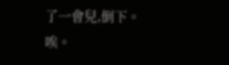了一會兒,倒下。
唉。